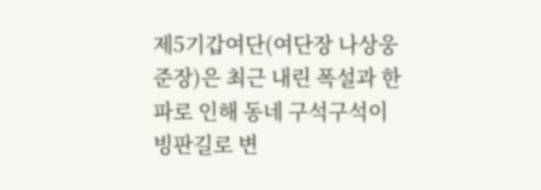제5기갑여단(여단장 나상웅 준장)은 최근 내린 폭설과 한파로 인해 동네 구석구석이 빙판길로 변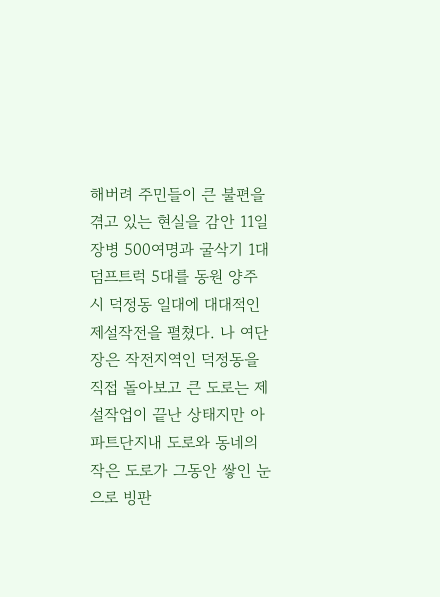해버려 주민들이 큰 불편을 겪고 있는 현실을 감안 11일 장병 500여명과 굴삭기 1대 덤프트럭 5대를 동원 양주시 덕정동 일대에 대대적인 제설작전을 펼쳤다. 나 여단장은 작전지역인 덕정동을 직접 돌아보고 큰 도로는 제설작업이 끝난 상태지만 아파트단지내 도로와 동네의 작은 도로가 그동안 쌓인 눈으로 빙판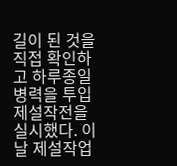길이 된 것을 직접 확인하고 하루종일 병력을 투입 제설작전을 실시했다. 이날 제설작업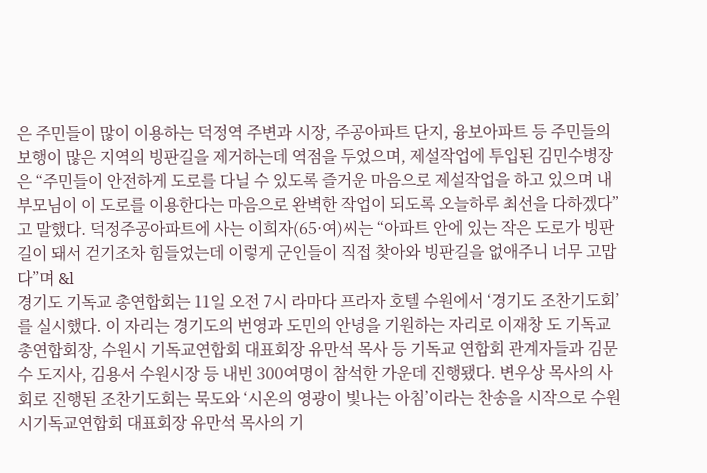은 주민들이 많이 이용하는 덕정역 주변과 시장, 주공아파트 단지, 융보아파트 등 주민들의 보행이 많은 지역의 빙판길을 제거하는데 역점을 두었으며, 제설작업에 투입된 김민수병장은 “주민들이 안전하게 도로를 다닐 수 있도록 즐거운 마음으로 제설작업을 하고 있으며 내 부모님이 이 도로를 이용한다는 마음으로 완벽한 작업이 되도록 오늘하루 최선을 다하겠다”고 말했다. 덕정주공아파트에 사는 이희자(65·여)씨는 “아파트 안에 있는 작은 도로가 빙판길이 돼서 걷기조차 힘들었는데 이렇게 군인들이 직접 찾아와 빙판길을 없애주니 너무 고맙다”며 &l
경기도 기독교 총연합회는 11일 오전 7시 라마다 프라자 호텔 수원에서 ‘경기도 조찬기도회’를 실시했다. 이 자리는 경기도의 번영과 도민의 안녕을 기원하는 자리로 이재창 도 기독교 총연합회장, 수원시 기독교연합회 대표회장 유만석 목사 등 기독교 연합회 관계자들과 김문수 도지사, 김용서 수원시장 등 내빈 300여명이 참석한 가운데 진행됐다. 변우상 목사의 사회로 진행된 조찬기도회는 묵도와 ‘시온의 영광이 빛나는 아침’이라는 찬송을 시작으로 수원시기독교연합회 대표회장 유만석 목사의 기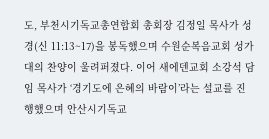도, 부천시기독교총연합회 총회장 김정일 목사가 성경(신 11:13~17)을 봉독했으며 수원순복음교회 성가대의 찬양이 울려퍼졌다. 이어 새에덴교회 소강석 담임 목사가 ‘경기도에 은혜의 바람이’라는 설교를 진행했으며 안산시기독교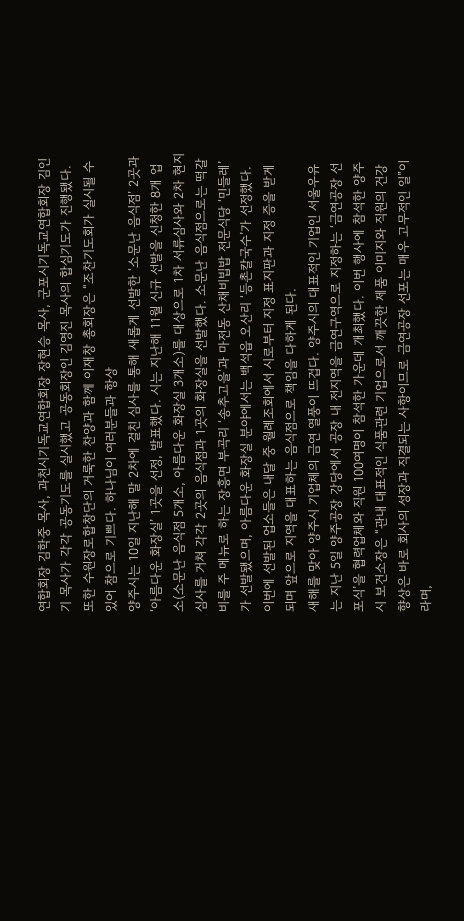연합회장 김학중 목사, 과천시기독교연합회장 장현승 목사, 군포시기독교연합회장 김인기 목사가 각각 공동기도를 실시했고 공동회장인 김영진 목사의 합심기도가 진행됐다. 또한 수원장로합창단의 거룩한 찬양과 함께 이재창 총회장은 “조찬기도회가 실시될 수 있어 참으로 기쁘다. 하나님이 여러분들과 항상
양주시는 10일 지난해 말 2차에 걸친 심사를 통해 새롭게 선발한 ‘소문난 음식점’ 2곳과 ‘아름다운 화장실’ 1곳을 선정, 발표했다. 시는 지난해 11월 신규 선발을 신청한 8개 업소(소문난 음식점 5개소, 아름다운 화장실 3개소)를 대상으로 1차 서류심사와 2차 현지심사를 거쳐 각각 2곳의 음식점과 1곳의 화장실을 선발했다. 소문난 음식점으로는 떡갈비를 주 메뉴로 하는 장흥면 부곡리 ‘송추고을’과 마전동 산채비빕밥 전문식당 ‘민들레’가 선발됐으며, 아름다운 화장실 분야에서는 백석읍 오산리 ‘등촌칼국수’가 선정했다. 이번에 선발된 업소들은 내달 중 월례조회에서 시로부터 지정 표지판과 지정 증을 받게 되며 앞으로 지역을 대표하는 음식점으로 책임을 다하게 된다.
새해를 맞아 양주시 기업체의 금연 열풍이 뜨겁다. 양주시의 대표적인 기업인 서울우유는 지난 5일 양주공장 강당에서 공장 내 전지역을 금연구역으로 지정하는 ‘금연공장 선포식’을 협력업체와 직원 100여명이 참석한 가운데 개최했다. 이번 행사에 참석한 양주시 보건소장은 “관내 대표적인 식품관련 기업으로서 깨끗한 제품 이미지와 직원의 건강향상은 바로 회사의 성장과 직결되는 사항이므로 금연공장 선포는 매우 고무적인 일”이라며,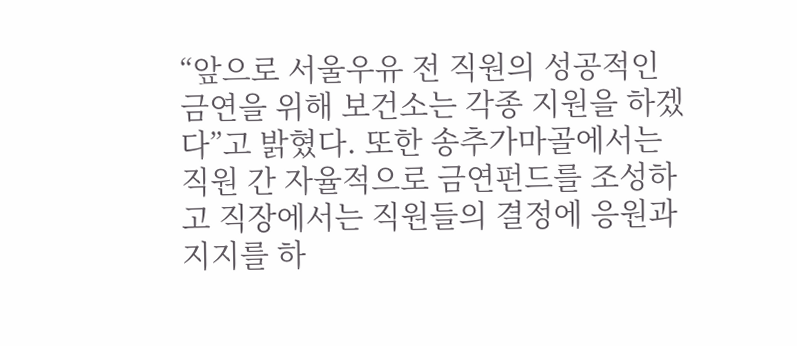“앞으로 서울우유 전 직원의 성공적인 금연을 위해 보건소는 각종 지원을 하겠다”고 밝혔다. 또한 송추가마골에서는 직원 간 자율적으로 금연펀드를 조성하고 직장에서는 직원들의 결정에 응원과 지지를 하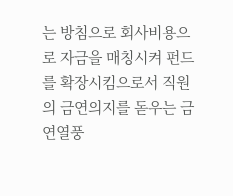는 방침으로 회사비용으로 자금을 매칭시켜 펀드를 확장시킴으로서 직원의 금연의지를 돋우는 금연열풍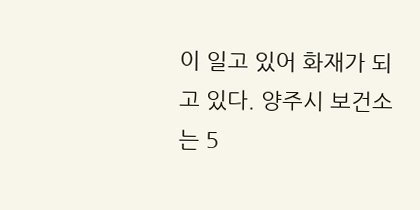이 일고 있어 화재가 되고 있다. 양주시 보건소는 5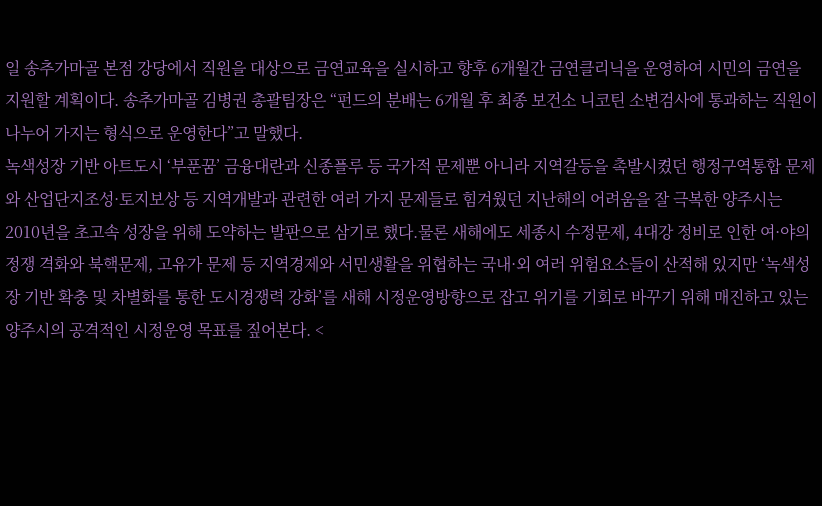일 송추가마골 본점 강당에서 직원을 대상으로 금연교육을 실시하고 향후 6개월간 금연클리닉을 운영하여 시민의 금연을 지원할 계획이다. 송추가마골 김병권 총괄팀장은 “펀드의 분배는 6개월 후 최종 보건소 니코틴 소변검사에 통과하는 직원이 나누어 가지는 형식으로 운영한다”고 말했다.
녹색성장 기반 아트도시 ‘부푼꿈’ 금융대란과 신종플루 등 국가적 문제뿐 아니라 지역갈등을 촉발시켰던 행정구역통합 문제와 산업단지조성·토지보상 등 지역개발과 관련한 여러 가지 문제들로 힘겨웠던 지난해의 어려움을 잘 극복한 양주시는 2010년을 초고속 성장을 위해 도약하는 발판으로 삼기로 했다.물론 새해에도 세종시 수정문제, 4대강 정비로 인한 여·야의 정쟁 격화와 북핵문제, 고유가 문제 등 지역경제와 서민생활을 위협하는 국내·외 여러 위험요소들이 산적해 있지만 ‘녹색성장 기반 확충 및 차별화를 통한 도시경쟁력 강화’를 새해 시정운영방향으로 잡고 위기를 기회로 바꾸기 위해 매진하고 있는 양주시의 공격적인 시정운영 목표를 짚어본다. <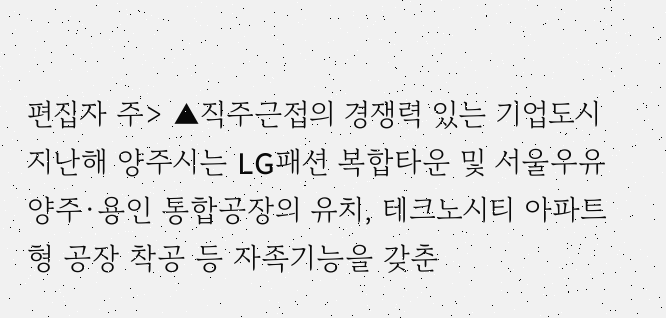편집자 주> ▲직주근접의 경쟁력 있는 기업도시 지난해 양주시는 LG패션 복합타운 및 서울우유 양주·용인 통합공장의 유치, 테크노시티 아파트형 공장 착공 등 자족기능을 갖춘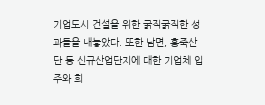기업도시 건설을 위한 굵직굵직한 성과들을 내놓았다. 또한 남면, 홍죽산단 등 신규산업단지에 대한 기업체 입주와 희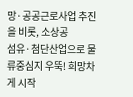망·공공근로사업 추진을 비롯, 소상공
섬유·첨단산업으로 물류중심지 우뚝! 희망차게 시작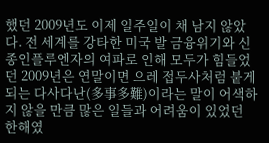했던 2009년도 이제 일주일이 채 남지 않았다. 전 세계를 강타한 미국 발 금융위기와 신종인플루엔자의 여파로 인해 모두가 힘들었던 2009년은 연말이면 으레 접두사처럼 붙게 되는 다사다난(多事多難)이라는 말이 어색하지 않을 만큼 많은 일들과 어려움이 있었던 한해였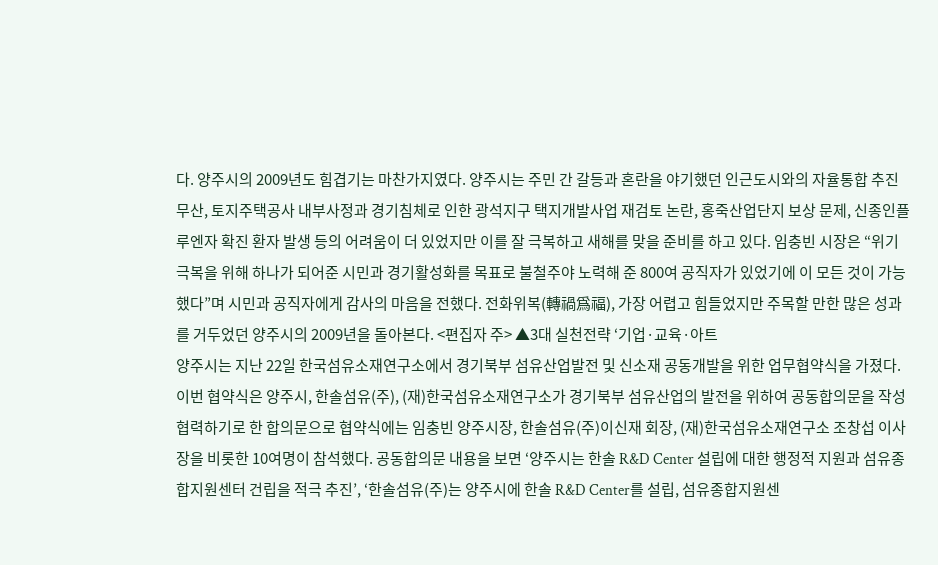다. 양주시의 2009년도 힘겹기는 마찬가지였다. 양주시는 주민 간 갈등과 혼란을 야기했던 인근도시와의 자율통합 추진 무산, 토지주택공사 내부사정과 경기침체로 인한 광석지구 택지개발사업 재검토 논란, 홍죽산업단지 보상 문제, 신종인플루엔자 확진 환자 발생 등의 어려움이 더 있었지만 이를 잘 극복하고 새해를 맞을 준비를 하고 있다. 임충빈 시장은 “위기 극복을 위해 하나가 되어준 시민과 경기활성화를 목표로 불철주야 노력해 준 800여 공직자가 있었기에 이 모든 것이 가능했다”며 시민과 공직자에게 감사의 마음을 전했다. 전화위복(轉禍爲福), 가장 어렵고 힘들었지만 주목할 만한 많은 성과를 거두었던 양주시의 2009년을 돌아본다. <편집자 주> ▲3대 실천전략 ‘기업·교육·아트
양주시는 지난 22일 한국섬유소재연구소에서 경기북부 섬유산업발전 및 신소재 공동개발을 위한 업무협약식을 가졌다. 이번 협약식은 양주시, 한솔섬유(주), (재)한국섬유소재연구소가 경기북부 섬유산업의 발전을 위하여 공동합의문을 작성 협력하기로 한 합의문으로 협약식에는 임충빈 양주시장, 한솔섬유(주)이신재 회장, (재)한국섬유소재연구소 조창섭 이사장을 비롯한 10여명이 참석했다. 공동합의문 내용을 보면 ‘양주시는 한솔 R&D Center 설립에 대한 행정적 지원과 섬유종합지원센터 건립을 적극 추진’, ‘한솔섬유(주)는 양주시에 한솔 R&D Center를 설립, 섬유종합지원센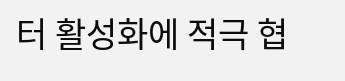터 활성화에 적극 협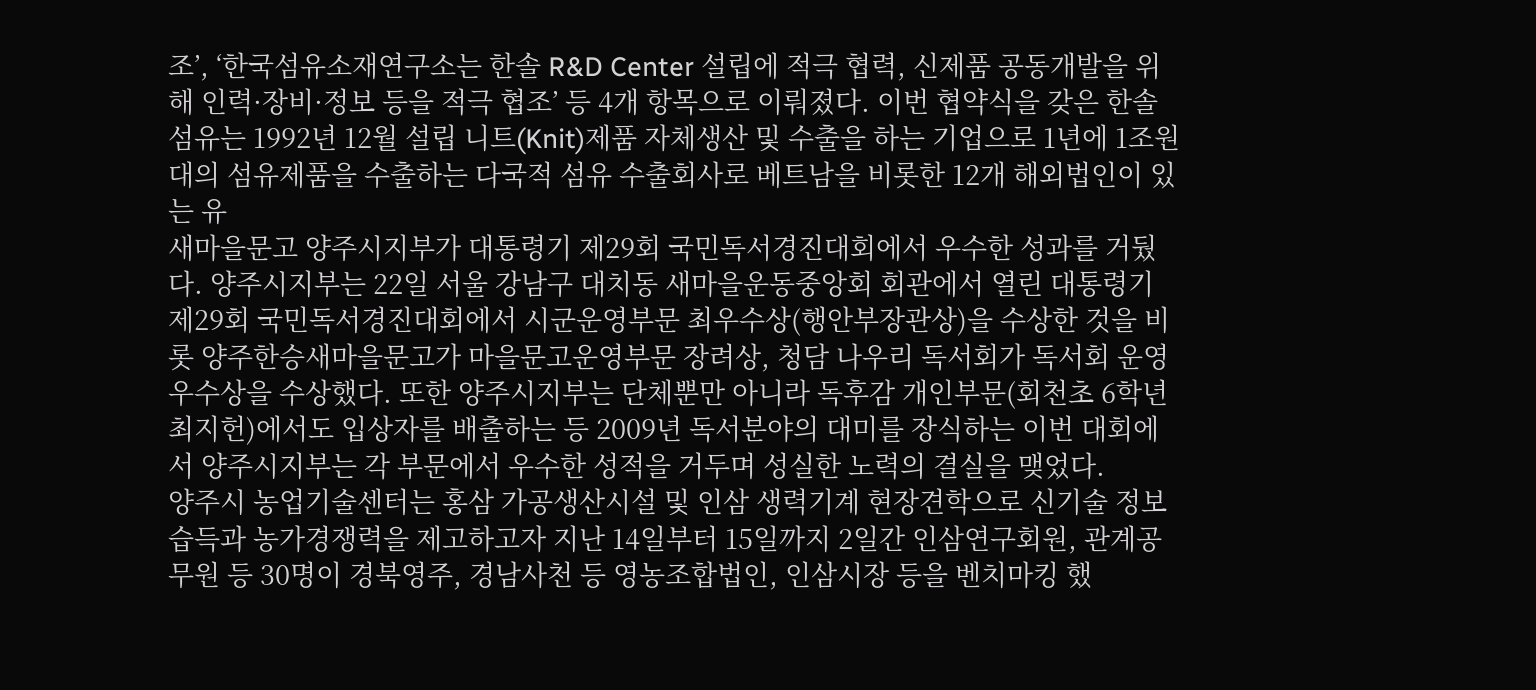조’, ‘한국섬유소재연구소는 한솔 R&D Center 설립에 적극 협력, 신제품 공동개발을 위해 인력·장비·정보 등을 적극 협조’ 등 4개 항목으로 이뤄졌다. 이번 협약식을 갖은 한솔섬유는 1992년 12월 설립 니트(Knit)제품 자체생산 및 수출을 하는 기업으로 1년에 1조원대의 섬유제품을 수출하는 다국적 섬유 수출회사로 베트남을 비롯한 12개 해외법인이 있는 유
새마을문고 양주시지부가 대통령기 제29회 국민독서경진대회에서 우수한 성과를 거뒀다. 양주시지부는 22일 서울 강남구 대치동 새마을운동중앙회 회관에서 열린 대통령기 제29회 국민독서경진대회에서 시군운영부문 최우수상(행안부장관상)을 수상한 것을 비롯 양주한승새마을문고가 마을문고운영부문 장려상, 청담 나우리 독서회가 독서회 운영 우수상을 수상했다. 또한 양주시지부는 단체뿐만 아니라 독후감 개인부문(회천초 6학년 최지헌)에서도 입상자를 배출하는 등 2009년 독서분야의 대미를 장식하는 이번 대회에서 양주시지부는 각 부문에서 우수한 성적을 거두며 성실한 노력의 결실을 맺었다.
양주시 농업기술센터는 홍삼 가공생산시설 및 인삼 생력기계 현장견학으로 신기술 정보습득과 농가경쟁력을 제고하고자 지난 14일부터 15일까지 2일간 인삼연구회원, 관계공무원 등 30명이 경북영주, 경남사천 등 영농조합법인, 인삼시장 등을 벤치마킹 했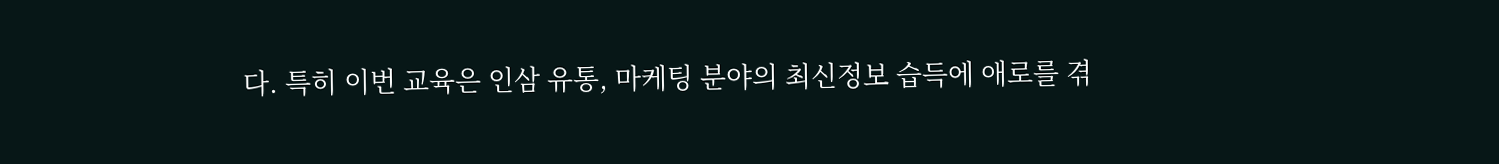다. 특히 이번 교육은 인삼 유통, 마케팅 분야의 최신정보 습득에 애로를 겪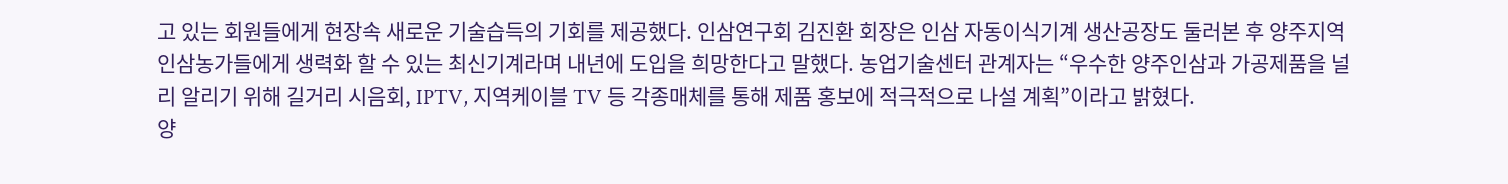고 있는 회원들에게 현장속 새로운 기술습득의 기회를 제공했다. 인삼연구회 김진환 회장은 인삼 자동이식기계 생산공장도 둘러본 후 양주지역 인삼농가들에게 생력화 할 수 있는 최신기계라며 내년에 도입을 희망한다고 말했다. 농업기술센터 관계자는 “우수한 양주인삼과 가공제품을 널리 알리기 위해 길거리 시음회, IPTV, 지역케이블 TV 등 각종매체를 통해 제품 홍보에 적극적으로 나설 계획”이라고 밝혔다.
양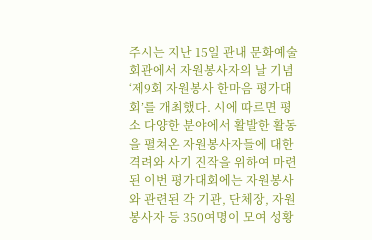주시는 지난 15일 관내 문화예술회관에서 자원봉사자의 날 기념 ‘제9회 자원봉사 한마음 평가대회’를 개최했다. 시에 따르면 평소 다양한 분야에서 활발한 활동을 펼쳐온 자원봉사자들에 대한 격려와 사기 진작을 위하여 마련된 이번 평가대회에는 자원봉사와 관련된 각 기관, 단체장, 자원봉사자 등 350여명이 모여 성황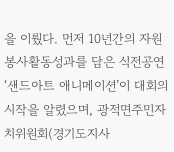을 이뤘다. 먼저 10년간의 자원봉사활동성과를 담은 식전공연 ‘샌드아트 애니메이션’이 대회의 시작을 알렸으며, 광적면주민자치위원회(경기도지사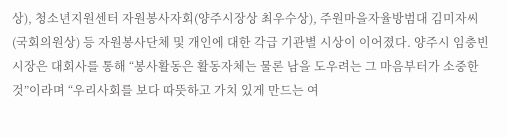상), 청소년지원센터 자원봉사자회(양주시장상 최우수상), 주원마을자율방범대 김미자씨(국회의원상) 등 자원봉사단체 및 개인에 대한 각급 기관별 시상이 이어졌다. 양주시 임충빈 시장은 대회사를 통해 “봉사활동은 활동자체는 물론 남을 도우려는 그 마음부터가 소중한 것”이라며 “우리사회를 보다 따뜻하고 가치 있게 만드는 여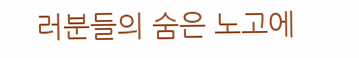러분들의 숨은 노고에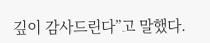깊이 감사드린다”고 말했다.